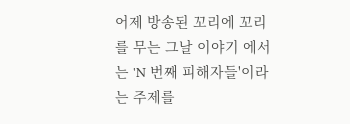어제 방송된 꼬리에 꼬리를 무는 그날 이야기 에서는 'N 번째 피해자들'이라는 주제를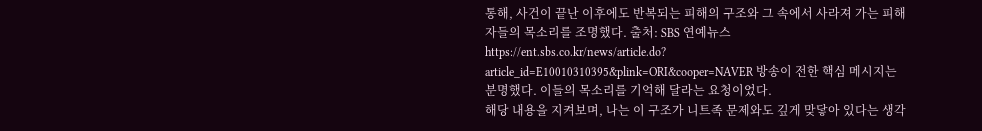통해, 사건이 끝난 이후에도 반복되는 피해의 구조와 그 속에서 사라져 가는 피해자들의 목소리를 조명했다. 출처: SBS 연예뉴스 https://ent.sbs.co.kr/news/article.do?
article_id=E10010310395&plink=ORI&cooper=NAVER 방송이 전한 핵심 메시지는 분명했다. 이들의 목소리를 기억해 달라는 요청이었다.
해당 내용을 지켜보며, 나는 이 구조가 니트족 문제와도 깊게 맞닿아 있다는 생각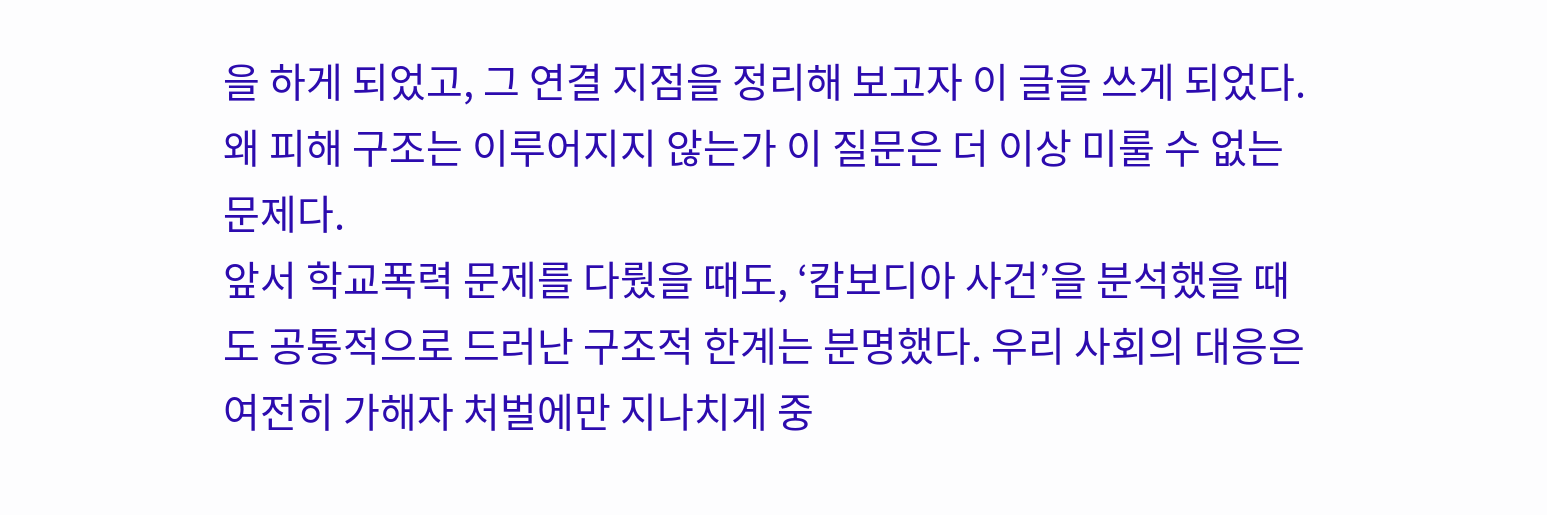을 하게 되었고, 그 연결 지점을 정리해 보고자 이 글을 쓰게 되었다. 왜 피해 구조는 이루어지지 않는가 이 질문은 더 이상 미룰 수 없는 문제다.
앞서 학교폭력 문제를 다뤘을 때도, ‘캄보디아 사건’을 분석했을 때도 공통적으로 드러난 구조적 한계는 분명했다. 우리 사회의 대응은 여전히 가해자 처벌에만 지나치게 중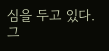심을 두고 있다.
그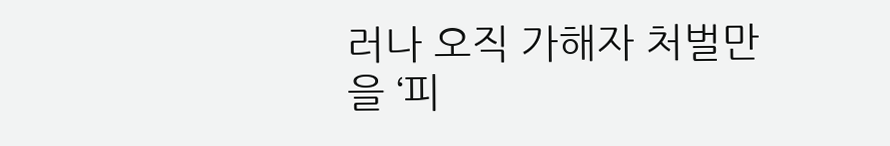러나 오직 가해자 처벌만을 ‘피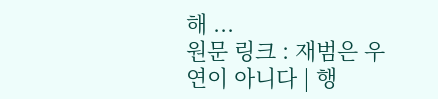해 ...
원문 링크 : 재범은 우연이 아니다 | 행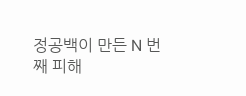정공백이 만든 N 번째 피해